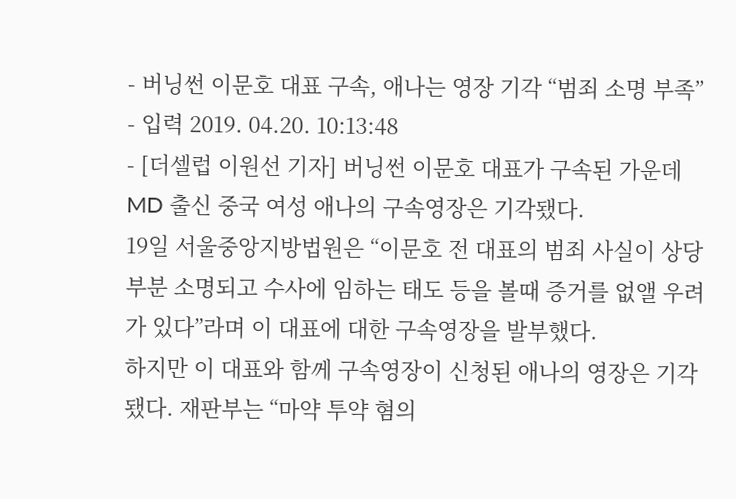- 버닝썬 이문호 대표 구속, 애나는 영장 기각 “범죄 소명 부족”
- 입력 2019. 04.20. 10:13:48
- [더셀럽 이원선 기자] 버닝썬 이문호 대표가 구속된 가운데 MD 출신 중국 여성 애나의 구속영장은 기각됐다.
19일 서울중앙지방법원은 “이문호 전 대표의 범죄 사실이 상당 부분 소명되고 수사에 임하는 태도 등을 볼때 증거를 없앨 우려가 있다”라며 이 대표에 대한 구속영장을 발부했다.
하지만 이 대표와 함께 구속영장이 신청된 애나의 영장은 기각됐다. 재판부는 “마약 투약 혐의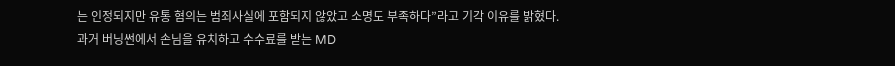는 인정되지만 유통 혐의는 범죄사실에 포함되지 않았고 소명도 부족하다”라고 기각 이유를 밝혔다.
과거 버닝썬에서 손님을 유치하고 수수료를 받는 MD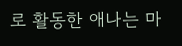로 활동한 애나는 마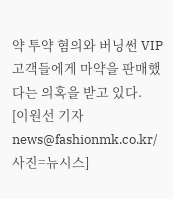약 투약 혐의와 버닝썬 VIP 고객들에게 마약을 판매했다는 의혹을 받고 있다.
[이원선 기자 news@fashionmk.co.kr/ 사진=뉴시스]